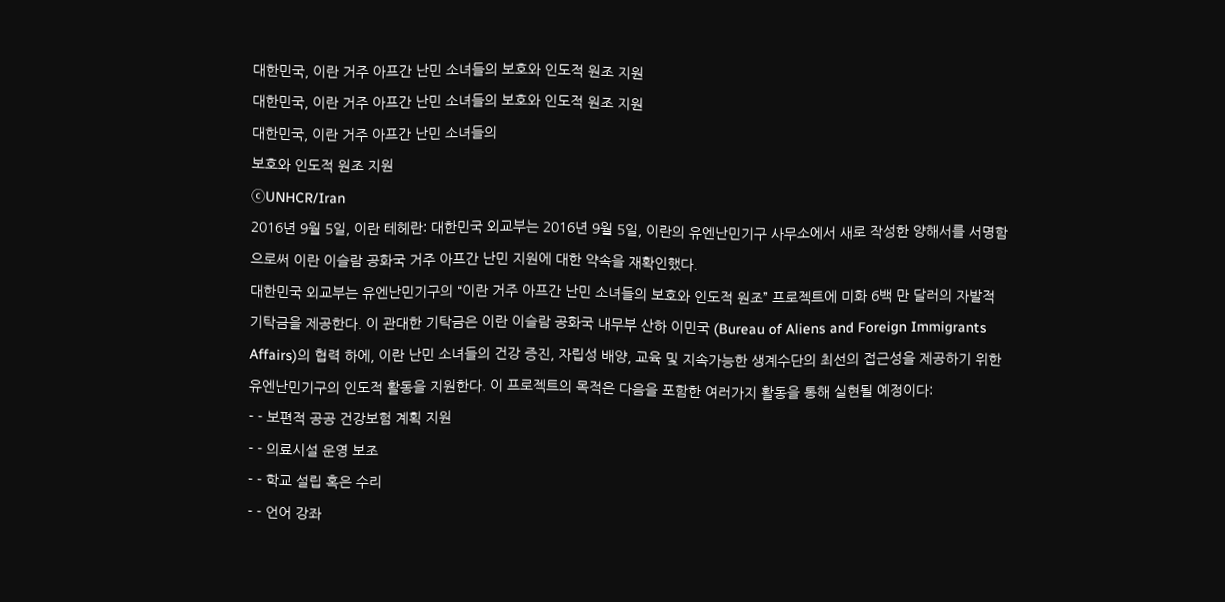대한민국, 이란 거주 아프간 난민 소녀들의 보호와 인도적 원조 지원
대한민국, 이란 거주 아프간 난민 소녀들의 보호와 인도적 원조 지원
대한민국, 이란 거주 아프간 난민 소녀들의
보호와 인도적 원조 지원
ⓒUNHCR/Iran
2016년 9월 5일, 이란 테헤란: 대한민국 외교부는 2016년 9월 5일, 이란의 유엔난민기구 사무소에서 새로 작성한 양해서를 서명함으로써 이란 이슬람 공화국 거주 아프간 난민 지원에 대한 약속을 재확인했다.
대한민국 외교부는 유엔난민기구의 “이란 거주 아프간 난민 소녀들의 보호와 인도적 원조” 프로젝트에 미화 6백 만 달러의 자발적 기탁금을 제공한다. 이 관대한 기탁금은 이란 이슬람 공화국 내무부 산하 이민국 (Bureau of Aliens and Foreign Immigrants Affairs)의 협력 하에, 이란 난민 소녀들의 건강 증진, 자립성 배양, 교육 및 지속가능한 생계수단의 최선의 접근성을 제공하기 위한 유엔난민기구의 인도적 활동을 지원한다. 이 프로젝트의 목적은 다음을 포함한 여러가지 활동을 통해 실현될 예정이다:
- - 보편적 공공 건강보험 계획 지원
- - 의료시설 운영 보조
- - 학교 설립 혹은 수리
- - 언어 강좌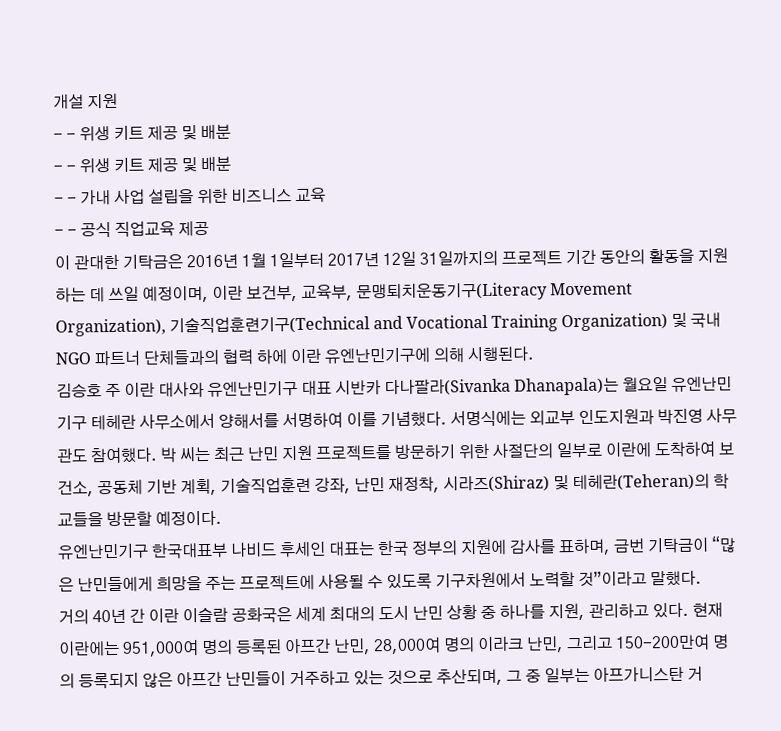개설 지원
- - 위생 키트 제공 및 배분
- - 위생 키트 제공 및 배분
- - 가내 사업 설립을 위한 비즈니스 교육
- - 공식 직업교육 제공
이 관대한 기탁금은 2016년 1월 1일부터 2017년 12일 31일까지의 프로젝트 기간 동안의 활동을 지원하는 데 쓰일 예정이며, 이란 보건부, 교육부, 문맹퇴치운동기구(Literacy Movement Organization), 기술직업훈련기구(Technical and Vocational Training Organization) 및 국내 NGO 파트너 단체들과의 협력 하에 이란 유엔난민기구에 의해 시행된다.
김승호 주 이란 대사와 유엔난민기구 대표 시반카 다나팔라(Sivanka Dhanapala)는 월요일 유엔난민기구 테헤란 사무소에서 양해서를 서명하여 이를 기념했다. 서명식에는 외교부 인도지원과 박진영 사무관도 참여했다. 박 씨는 최근 난민 지원 프로젝트를 방문하기 위한 사절단의 일부로 이란에 도착하여 보건소, 공동체 기반 계획, 기술직업훈련 강좌, 난민 재정착, 시라즈(Shiraz) 및 테헤란(Teheran)의 학교들을 방문할 예정이다.
유엔난민기구 한국대표부 나비드 후세인 대표는 한국 정부의 지원에 감사를 표하며, 금번 기탁금이 “많은 난민들에게 희망을 주는 프로젝트에 사용될 수 있도록 기구차원에서 노력할 것”이라고 말했다.
거의 40년 간 이란 이슬람 공화국은 세계 최대의 도시 난민 상황 중 하나를 지원, 관리하고 있다. 현재 이란에는 951,000여 명의 등록된 아프간 난민, 28,000여 명의 이라크 난민, 그리고 150-200만여 명의 등록되지 않은 아프간 난민들이 거주하고 있는 것으로 추산되며, 그 중 일부는 아프가니스탄 거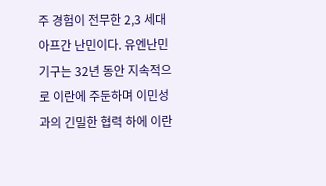주 경험이 전무한 2,3 세대 아프간 난민이다. 유엔난민기구는 32년 동안 지속적으로 이란에 주둔하며 이민성과의 긴밀한 협력 하에 이란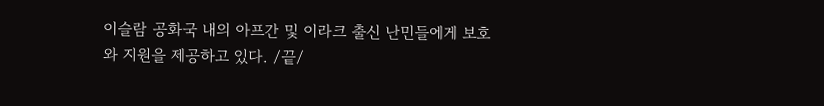이슬람 공화국 내의 아프간 및 이라크 출신 난민들에게 보호와 지원을 제공하고 있다. /끝/